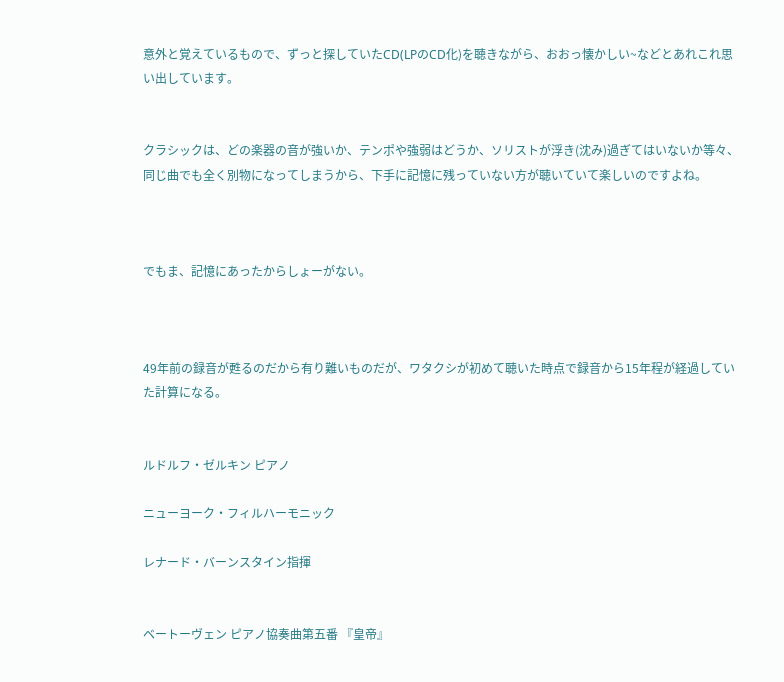意外と覚えているもので、ずっと探していたCD(LPのCD化)を聴きながら、おおっ懐かしい~などとあれこれ思い出しています。


クラシックは、どの楽器の音が強いか、テンポや強弱はどうか、ソリストが浮き(沈み)過ぎてはいないか等々、同じ曲でも全く別物になってしまうから、下手に記憶に残っていない方が聴いていて楽しいのですよね。



でもま、記憶にあったからしょーがない。



49年前の録音が甦るのだから有り難いものだが、ワタクシが初めて聴いた時点で録音から15年程が経過していた計算になる。


ルドルフ・ゼルキン ピアノ

ニューヨーク・フィルハーモニック

レナード・バーンスタイン指揮


ベートーヴェン ピアノ協奏曲第五番 『皇帝』